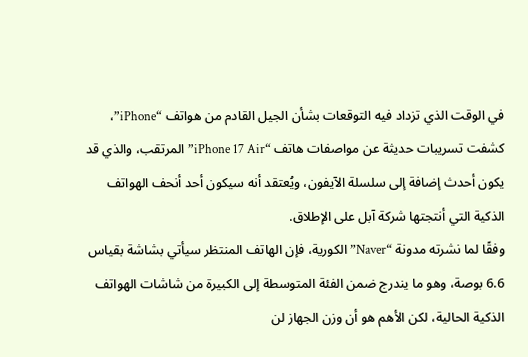في الوقت الذي تزداد فيه التوقعات بشأن الجيل القادم من هواتف “iPhone”، كشفت تسريبات حديثة عن مواصفات هاتف “iPhone 17 Air” المرتقب، والذي قد يكون أحدث إضافة إلى سلسلة الآيفون، ويُعتقد أنه سيكون أحد أنحف الهواتف الذكية التي أنتجتها شركة آبل على الإطلاق.
وفقًا لما نشرته مدونة “Naver” الكورية، فإن الهاتف المنتظر سيأتي بشاشة بقياس 6.6 بوصة، وهو ما يندرج ضمن الفئة المتوسطة إلى الكبيرة من شاشات الهواتف الذكية الحالية، لكن الأهم هو أن وزن الجهاز لن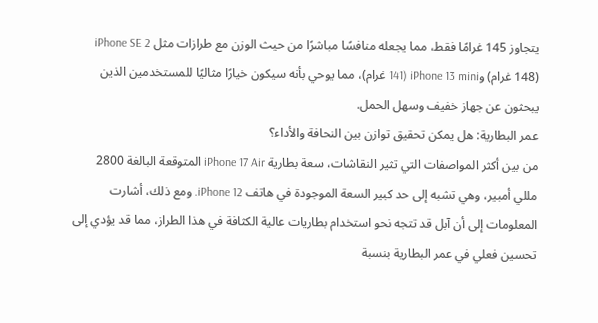يتجاوز 145 غرامًا فقط، مما يجعله منافسًا مباشرًا من حيث الوزن مع طرازات مثل iPhone SE 2 (148 غرام) وiPhone 13 mini (141 غرام)، مما يوحي بأنه سيكون خيارًا مثاليًا للمستخدمين الذين يبحثون عن جهاز خفيف وسهل الحمل.
عمر البطارية: هل يمكن تحقيق توازن بين النحافة والأداء؟
من بين أكثر المواصفات التي تثير النقاشات، سعة بطارية iPhone 17 Air المتوقعة البالغة 2800 مللي أمبير، وهي تشبه إلى حد كبير السعة الموجودة في هاتف iPhone 12. ومع ذلك، أشارت المعلومات إلى أن آبل قد تتجه نحو استخدام بطاريات عالية الكثافة في هذا الطراز، مما قد يؤدي إلى تحسين فعلي في عمر البطارية بنسبة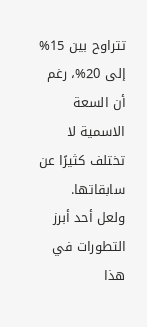تتراوح بين 15% إلى 20%، رغم أن السعة الاسمية لا تختلف كثيرًا عن سابقاتها.
ولعل أحد أبرز التطورات في هذا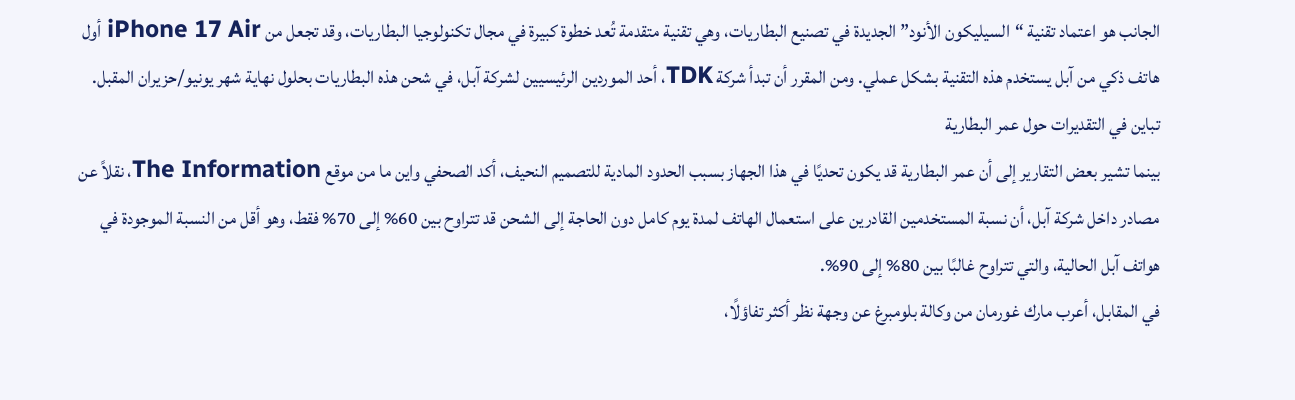الجانب هو اعتماد تقنية “السيليكون الأنود” الجديدة في تصنيع البطاريات، وهي تقنية متقدمة تُعد خطوة كبيرة في مجال تكنولوجيا البطاريات، وقد تجعل من iPhone 17 Air أول هاتف ذكي من آبل يستخدم هذه التقنية بشكل عملي. ومن المقرر أن تبدأ شركة TDK، أحد الموردين الرئيسيين لشركة آبل، في شحن هذه البطاريات بحلول نهاية شهر يونيو/حزيران المقبل.
تباين في التقديرات حول عمر البطارية
بينما تشير بعض التقارير إلى أن عمر البطارية قد يكون تحديًا في هذا الجهاز بسبب الحدود المادية للتصميم النحيف، أكد الصحفي واين ما من موقع The Information، نقلاً عن مصادر داخل شركة آبل، أن نسبة المستخدمين القادرين على استعمال الهاتف لمدة يوم كامل دون الحاجة إلى الشحن قد تتراوح بين 60% إلى 70% فقط، وهو أقل من النسبة الموجودة في هواتف آبل الحالية، والتي تتراوح غالبًا بين 80% إلى 90%.
في المقابل، أعرب مارك غورمان من وكالة بلومبرغ عن وجهة نظر أكثر تفاؤلًا،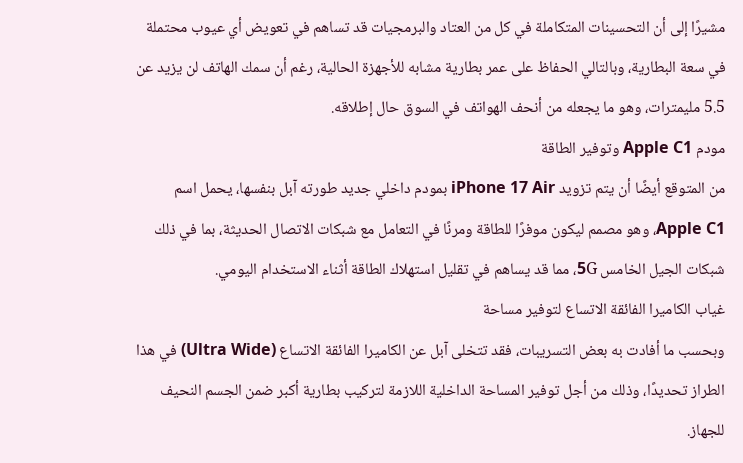مشيرًا إلى أن التحسينات المتكاملة في كل من العتاد والبرمجيات قد تساهم في تعويض أي عيوب محتملة في سعة البطارية، وبالتالي الحفاظ على عمر بطارية مشابه للأجهزة الحالية، رغم أن سمك الهاتف لن يزيد عن 5.5 مليمترات، وهو ما يجعله من أنحف الهواتف في السوق حال إطلاقه.
مودم Apple C1 وتوفير الطاقة
من المتوقع أيضًا أن يتم تزويد iPhone 17 Air بمودم داخلي جديد طورته آبل بنفسها، يحمل اسم Apple C1، وهو مصمم ليكون موفرًا للطاقة ومرنًا في التعامل مع شبكات الاتصال الحديثة، بما في ذلك شبكات الجيل الخامس 5G، مما قد يساهم في تقليل استهلاك الطاقة أثناء الاستخدام اليومي.
غياب الكاميرا الفائقة الاتساع لتوفير مساحة
وبحسب ما أفادت به بعض التسريبات، فقد تتخلى آبل عن الكاميرا الفائقة الاتساع (Ultra Wide) في هذا الطراز تحديدًا، وذلك من أجل توفير المساحة الداخلية اللازمة لتركيب بطارية أكبر ضمن الجسم النحيف للجهاز.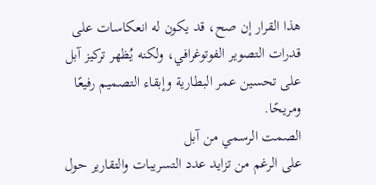هذا القرار إن صح، قد يكون له انعكاسات على قدرات التصوير الفوتوغرافي، ولكنه يُظهر تركيز آبل على تحسين عمر البطارية وإبقاء التصميم رفيعًا ومريحًا.
الصمت الرسمي من آبل
على الرغم من تزايد عدد التسريبات والتقارير حول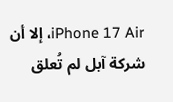iPhone 17 Air، إلا أن شركة آبل لم تُعلق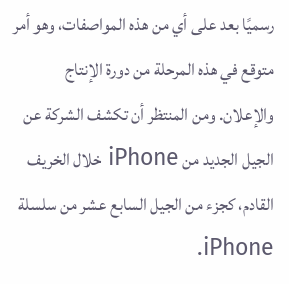رسميًا بعد على أي من هذه المواصفات، وهو أمر متوقع في هذه المرحلة من دورة الإنتاج والإعلان. ومن المنتظر أن تكشف الشركة عن الجيل الجديد من iPhone خلال الخريف القادم، كجزء من الجيل السابع عشر من سلسلة iPhone.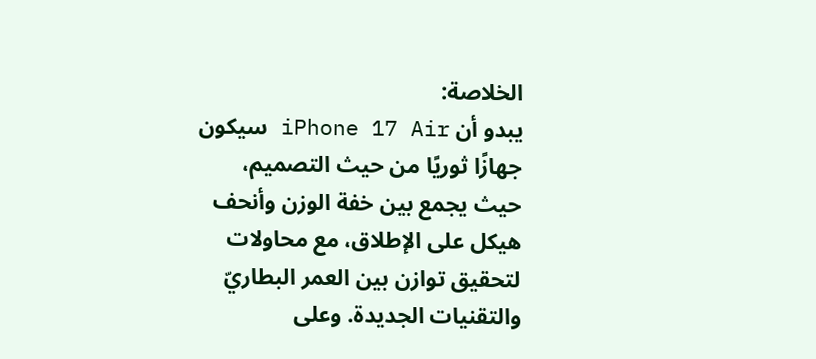الخلاصة:
يبدو أن iPhone 17 Air سيكون جهازًا ثوريًا من حيث التصميم، حيث يجمع بين خفة الوزن وأنحف هيكل على الإطلاق، مع محاولات لتحقيق توازن بين العمر البطاريّ والتقنيات الجديدة. وعلى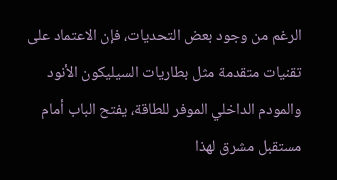الرغم من وجود بعض التحديات، فإن الاعتماد على تقنيات متقدمة مثل بطاريات السيليكون الأنود والمودم الداخلي الموفر للطاقة، يفتح الباب أمام مستقبل مشرق لهذا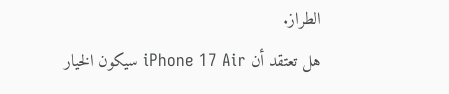الطراز.
هل تعتقد أن iPhone 17 Air سيكون الخيار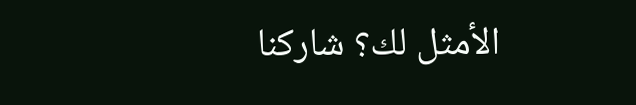الأمثل لك؟ شاركنا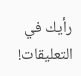رأيك في التعليقات!